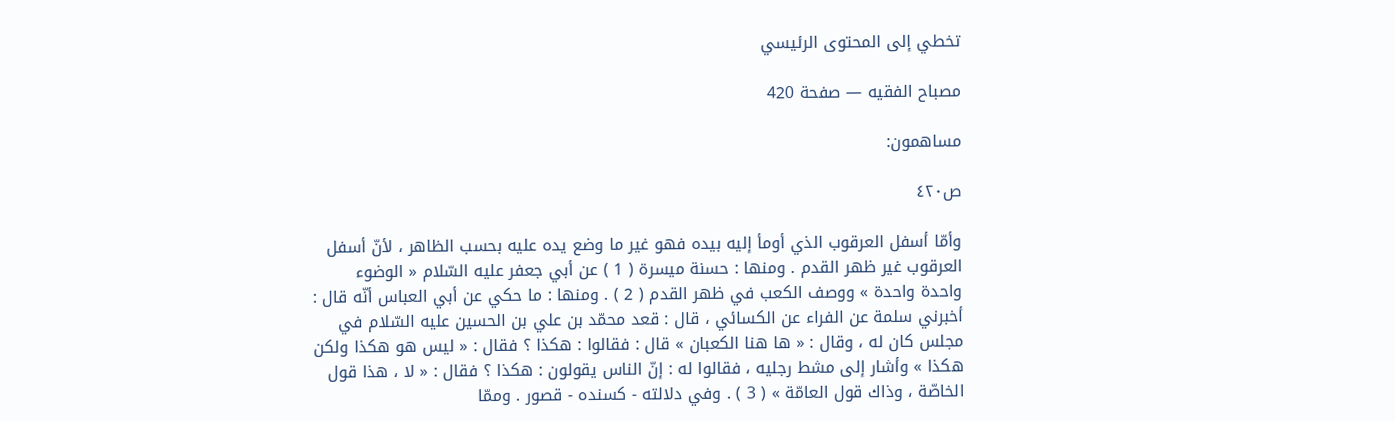تخطي إلى المحتوى الرئيسي

مصباح الفقيه — صفحة 420

مساهمون:

ص٤٢٠

وأمّا أسفل العرقوب الذي أومأ إليه بيده فهو غير ما وضع يده عليه بحسب الظاهر ، لأنّ أسفل العرقوب غير ظهر القدم . ومنها : حسنة ميسرة ( 1 ) عن أبي جعفر عليه السّلام « الوضوء واحدة واحدة » ووصف الكعب في ظهر القدم ( 2 ) . ومنها : ما حكي عن أبي العباس أنّه قال : أخبرني سلمة عن الفراء عن الكسائي ، قال : قعد محمّد بن علي بن الحسين عليه السّلام في مجلس كان له ، وقال : « ها هنا الكعبان » قال : فقالوا : هكذا ؟ فقال : « ليس هو هكذا ولكن هكذا » وأشار إلى مشط رجليه ، فقالوا له : إنّ الناس يقولون : هكذا ؟ فقال : « لا ، هذا قول الخاصّة ، وذاك قول العامّة » ( 3 ) . وفي دلالته - كسنده - قصور . وممّا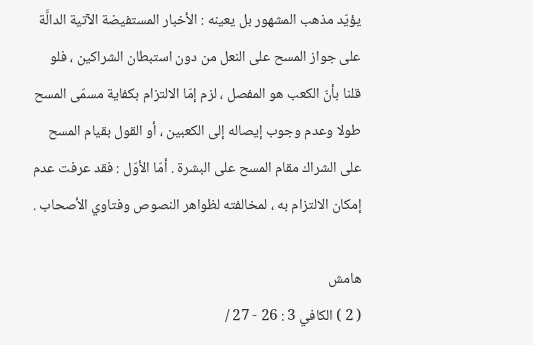يؤيّد مذهب المشهور بل يعينه : الأخبار المستفيضة الآتية الدالَّة على جواز المسح على النعل من دون استبطان الشراكين ، فلو قلنا بأنّ الكعب هو المفصل ، لزم إمّا الالتزام بكفاية مسمّى المسح طولا وعدم وجوب إيصاله إلى الكعبين ، أو القول بقيام المسح على الشراك مقام المسح على البشرة . أمّا الأوّل : فقد عرفت عدم إمكان الالتزام به ، لمخالفته لظواهر النصوص وفتاوي الأصحاب .

هامش
( 2 ) الكافي 3 : 26 - 27 /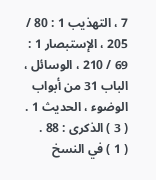7 ، التهذيب 1 : 80 / 205 ، الإستبصار 1 : 69 / 210 ، الوسائل ، الباب 31 من أبواب الوضوء ، الحديث 1 .
( 3 ) الذكرى : 88 .
( 1 ) في النسخ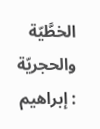الخطَّيّة والحجريّة : إبراهيم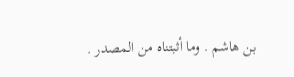بن هاشم . وما أثبتناه من المصدر .